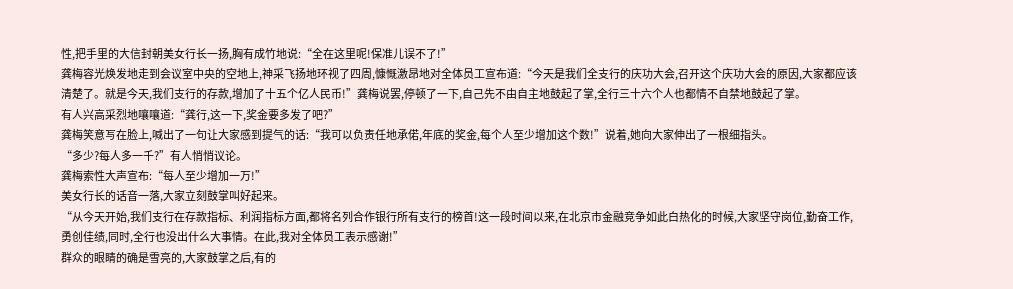性,把手里的大信封朝美女行长一扬,胸有成竹地说:“全在这里呢!保准儿误不了!”
龚梅容光焕发地走到会议室中央的空地上,神采飞扬地环视了四周,慷慨激昂地对全体员工宣布道:“今天是我们全支行的庆功大会,召开这个庆功大会的原因,大家都应该清楚了。就是今天,我们支行的存款,增加了十五个亿人民币!”龚梅说罢,停顿了一下,自己先不由自主地鼓起了掌,全行三十六个人也都情不自禁地鼓起了掌。
有人兴高采烈地嚷嚷道:“龚行,这一下,奖金要多发了吧?”
龚梅笑意写在脸上,喊出了一句让大家感到提气的话:“我可以负责任地承偌,年底的奖金,每个人至少增加这个数!”说着,她向大家伸出了一根细指头。
“多少?每人多一千?”有人悄悄议论。
龚梅索性大声宣布:“每人至少增加一万!”
美女行长的话音一落,大家立刻鼓掌叫好起来。
“从今天开始,我们支行在存款指标、利润指标方面,都将名列合作银行所有支行的榜首!这一段时间以来,在北京市金融竞争如此白热化的时候,大家坚守岗位,勤奋工作,勇创佳绩,同时,全行也没出什么大事情。在此,我对全体员工表示感谢!”
群众的眼睛的确是雪亮的,大家鼓掌之后,有的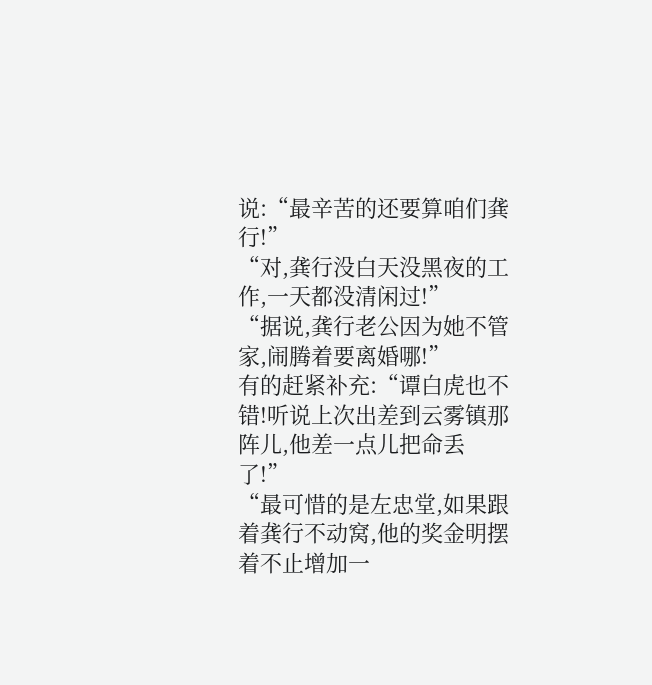说:“最辛苦的还要算咱们龚行!”
“对,龚行没白天没黑夜的工作,一天都没清闲过!”
“据说,龚行老公因为她不管家,闹腾着要离婚哪!”
有的赶紧补充:“谭白虎也不错!听说上次出差到云雾镇那阵儿,他差一点儿把命丢了!”
“最可惜的是左忠堂,如果跟着龚行不动窝,他的奖金明摆着不止增加一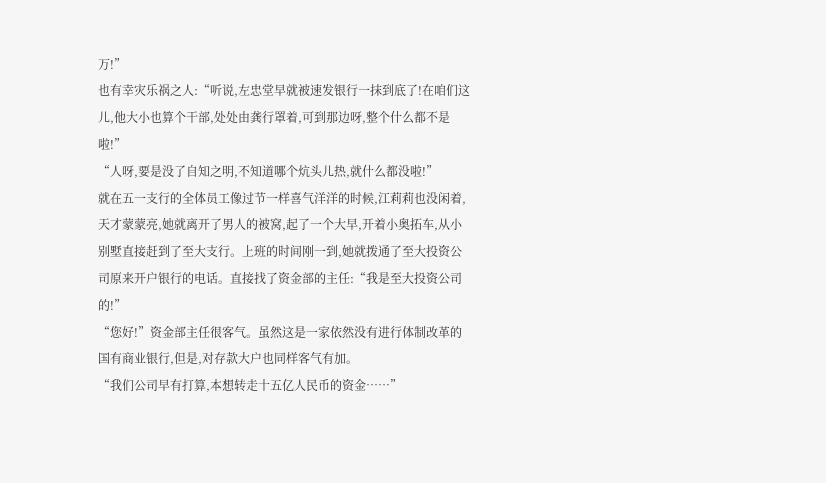万!”
也有幸灾乐祸之人:“听说,左忠堂早就被速发银行一抹到底了!在咱们这儿,他大小也算个干部,处处由龚行罩着,可到那边呀,整个什么都不是啦!”
“人呀,要是没了自知之明,不知道哪个炕头儿热,就什么都没啦!”
就在五一支行的全体员工像过节一样喜气洋洋的时候,江莉莉也没闲着,天才蒙蒙亮,她就离开了男人的被窝,起了一个大早,开着小奥拓车,从小别墅直接赶到了至大支行。上班的时间刚一到,她就拨通了至大投资公司原来开户银行的电话。直接找了资金部的主任:“我是至大投资公司的!”
“您好!”资金部主任很客气。虽然这是一家依然没有进行体制改革的国有商业银行,但是,对存款大户也同样客气有加。
“我们公司早有打算,本想转走十五亿人民币的资金……”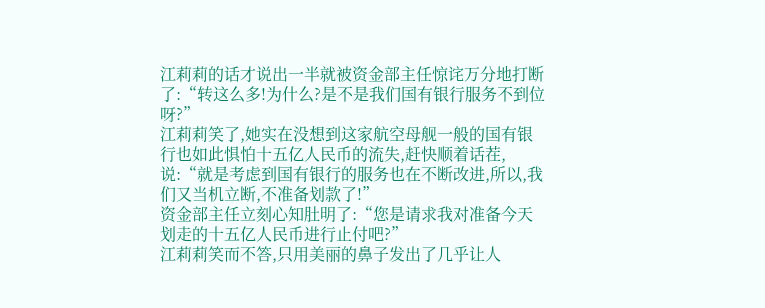江莉莉的话才说出一半就被资金部主任惊诧万分地打断了:“转这么多!为什么?是不是我们国有银行服务不到位呀?”
江莉莉笑了,她实在没想到这家航空母舰一般的国有银行也如此惧怕十五亿人民币的流失,赶快顺着话茬,说:“就是考虑到国有银行的服务也在不断改进,所以,我们又当机立断,不准备划款了!”
资金部主任立刻心知肚明了:“您是请求我对准备今天划走的十五亿人民币进行止付吧?”
江莉莉笑而不答,只用美丽的鼻子发出了几乎让人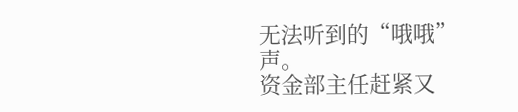无法听到的“哦哦”声。
资金部主任赶紧又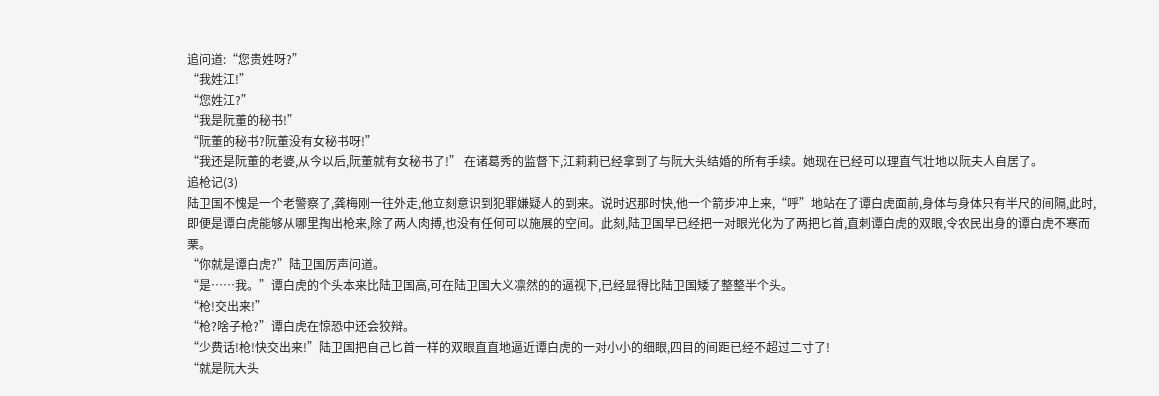追问道:“您贵姓呀?”
“我姓江!”
“您姓江?”
“我是阮董的秘书!”
“阮董的秘书?阮董没有女秘书呀!”
“我还是阮董的老婆,从今以后,阮董就有女秘书了!” 在诸葛秀的监督下,江莉莉已经拿到了与阮大头结婚的所有手续。她现在已经可以理直气壮地以阮夫人自居了。
追枪记(3)
陆卫国不愧是一个老警察了,龚梅刚一往外走,他立刻意识到犯罪嫌疑人的到来。说时迟那时快,他一个箭步冲上来,“呼”地站在了谭白虎面前,身体与身体只有半尺的间隔,此时,即便是谭白虎能够从哪里掏出枪来,除了两人肉搏,也没有任何可以施展的空间。此刻,陆卫国早已经把一对眼光化为了两把匕首,直刺谭白虎的双眼,令农民出身的谭白虎不寒而栗。
“你就是谭白虎?”陆卫国厉声问道。
“是……我。”谭白虎的个头本来比陆卫国高,可在陆卫国大义凛然的的逼视下,已经显得比陆卫国矮了整整半个头。
“枪!交出来!”
“枪?啥子枪?”谭白虎在惊恐中还会狡辩。
“少费话!枪!快交出来!”陆卫国把自己匕首一样的双眼直直地逼近谭白虎的一对小小的细眼,四目的间距已经不超过二寸了!
“就是阮大头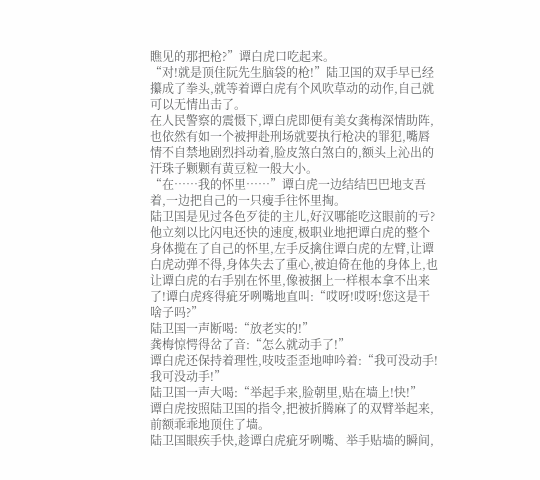瞧见的那把枪?”谭白虎口吃起来。
“对!就是顶住阮先生脑袋的枪!”陆卫国的双手早已经攥成了拳头,就等着谭白虎有个风吹草动的动作,自己就可以无情出击了。
在人民警察的震慑下,谭白虎即便有美女龚梅深情助阵,也依然有如一个被押赴刑场就要执行枪决的罪犯,嘴唇情不自禁地剧烈抖动着,脸皮煞白煞白的,额头上沁出的汗珠子颗颗有黄豆粒一般大小。
“在……我的怀里……”谭白虎一边结结巴巴地支吾着,一边把自己的一只瘦手往怀里掏。
陆卫国是见过各色歹徒的主儿,好汉哪能吃这眼前的亏?他立刻以比闪电还快的速度,极职业地把谭白虎的整个身体揽在了自己的怀里,左手反擒住谭白虎的左臂,让谭白虎动弹不得,身体失去了重心,被迫倚在他的身体上,也让谭白虎的右手别在怀里,像被捆上一样根本拿不出来了!谭白虎疼得疵牙咧嘴地直叫:“哎呀!哎呀!您这是干啥子吗?”
陆卫国一声断喝:“放老实的!”
龚梅惊愕得岔了音:“怎么就动手了!”
谭白虎还保持着理性,吱吱歪歪地呻吟着:“我可没动手!我可没动手!”
陆卫国一声大喝:“举起手来,脸朝里,贴在墙上!快!”
谭白虎按照陆卫国的指令,把被折腾麻了的双臂举起来,前额乖乖地顶住了墙。
陆卫国眼疾手快,趁谭白虎疵牙咧嘴、举手贴墙的瞬间,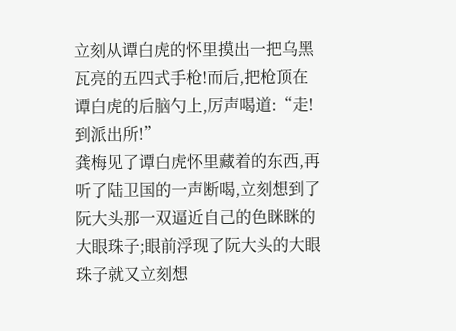立刻从谭白虎的怀里摸出一把乌黑瓦亮的五四式手枪!而后,把枪顶在谭白虎的后脑勺上,厉声喝道:“走!到派出所!”
龚梅见了谭白虎怀里藏着的东西,再听了陆卫国的一声断喝,立刻想到了阮大头那一双逼近自己的色眯眯的大眼珠子;眼前浮现了阮大头的大眼珠子就又立刻想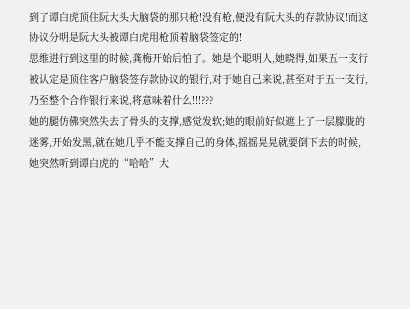到了谭白虎顶住阮大头大脑袋的那只枪!没有枪,便没有阮大头的存款协议!而这协议分明是阮大头被谭白虎用枪顶着脑袋签定的!
思维进行到这里的时候,龚梅开始后怕了。她是个聪明人,她晓得,如果五一支行被认定是顶住客户脑袋签存款协议的银行,对于她自己来说,甚至对于五一支行,乃至整个合作银行来说,将意味着什么!!!???
她的腿仿佛突然失去了骨头的支撑,感觉发软;她的眼前好似遮上了一层朦胧的迷雾,开始发黑,就在她几乎不能支撑自己的身体,摇摇晃晃就要倒下去的时候,她突然听到谭白虎的“哈哈”大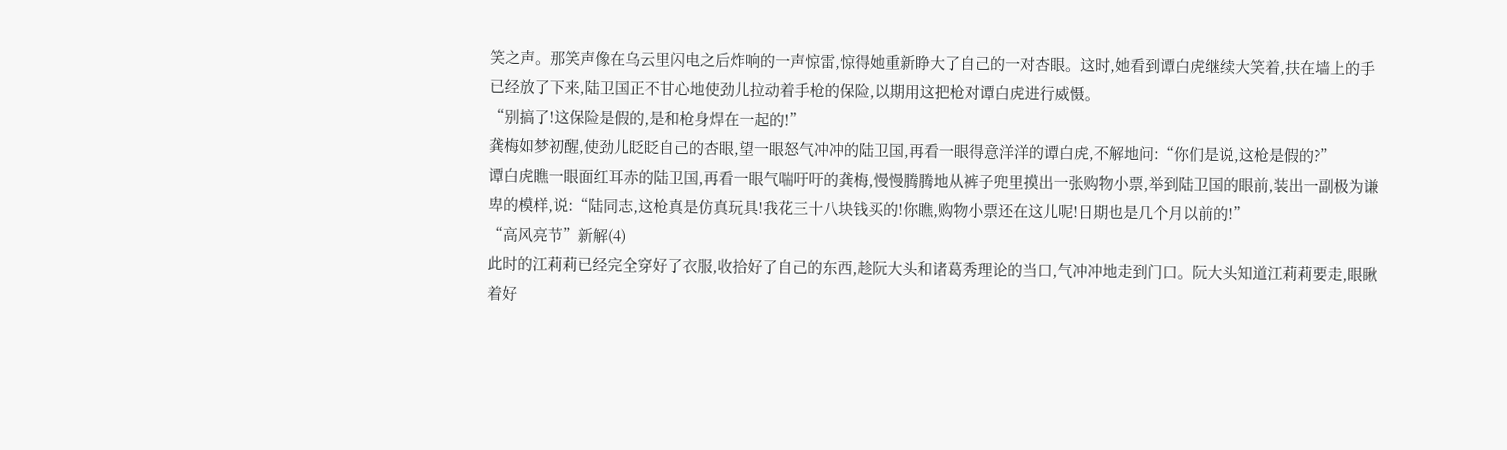笑之声。那笑声像在乌云里闪电之后炸响的一声惊雷,惊得她重新睁大了自己的一对杏眼。这时,她看到谭白虎继续大笑着,扶在墙上的手已经放了下来,陆卫国正不甘心地使劲儿拉动着手枪的保险,以期用这把枪对谭白虎进行威慑。
“别搞了!这保险是假的,是和枪身焊在一起的!”
龚梅如梦初醒,使劲儿眨眨自己的杏眼,望一眼怒气冲冲的陆卫国,再看一眼得意洋洋的谭白虎,不解地问:“你们是说,这枪是假的?”
谭白虎瞧一眼面红耳赤的陆卫国,再看一眼气喘吁吁的龚梅,慢慢腾腾地从裤子兜里摸出一张购物小票,举到陆卫国的眼前,装出一副极为谦卑的模样,说:“陆同志,这枪真是仿真玩具!我花三十八块钱买的!你瞧,购物小票还在这儿呢!日期也是几个月以前的!”
“高风亮节”新解(4)
此时的江莉莉已经完全穿好了衣服,收拾好了自己的东西,趁阮大头和诸葛秀理论的当口,气冲冲地走到门口。阮大头知道江莉莉要走,眼瞅着好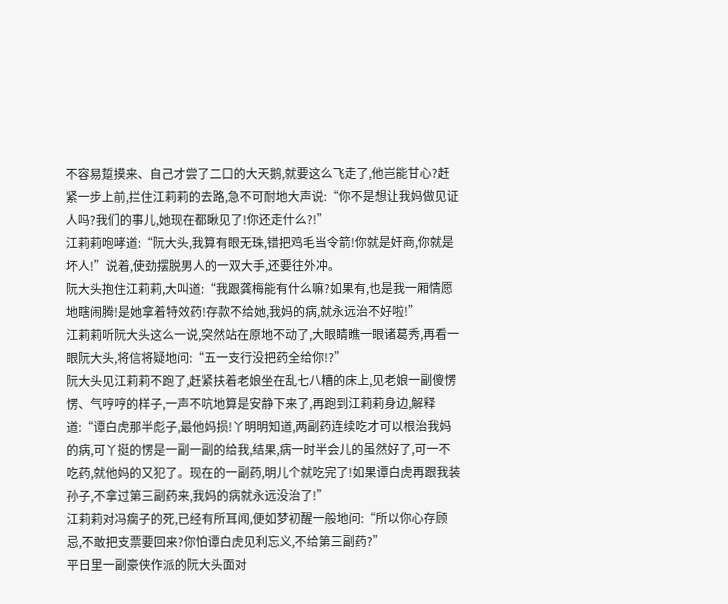不容易踅摸来、自己才尝了二口的大天鹅,就要这么飞走了,他岂能甘心?赶紧一步上前,拦住江莉莉的去路,急不可耐地大声说:“你不是想让我妈做见证人吗?我们的事儿,她现在都瞅见了!你还走什么?!”
江莉莉咆哮道:“阮大头,我算有眼无珠,错把鸡毛当令箭!你就是奸商,你就是坏人!”说着,使劲摆脱男人的一双大手,还要往外冲。
阮大头抱住江莉莉,大叫道:“我跟龚梅能有什么嘛?如果有,也是我一厢情愿地瞎闹腾!是她拿着特效药!存款不给她,我妈的病,就永远治不好啦!”
江莉莉听阮大头这么一说,突然站在原地不动了,大眼睛瞧一眼诸葛秀,再看一眼阮大头,将信将疑地问:“五一支行没把药全给你!?”
阮大头见江莉莉不跑了,赶紧扶着老娘坐在乱七八糟的床上,见老娘一副傻愣愣、气哼哼的样子,一声不吭地算是安静下来了,再跑到江莉莉身边,解释道:“谭白虎那半彪子,最他妈损!丫明明知道,两副药连续吃才可以根治我妈的病,可丫挺的愣是一副一副的给我,结果,病一时半会儿的虽然好了,可一不吃药,就他妈的又犯了。现在的一副药,明儿个就吃完了!如果谭白虎再跟我装孙子,不拿过第三副药来,我妈的病就永远没治了!”
江莉莉对冯瘸子的死,已经有所耳闻,便如梦初醒一般地问:“所以你心存顾忌,不敢把支票要回来?你怕谭白虎见利忘义,不给第三副药?”
平日里一副豪侠作派的阮大头面对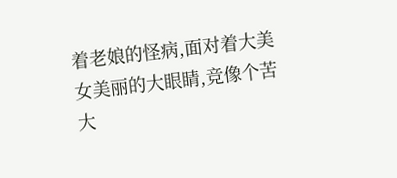着老娘的怪病,面对着大美女美丽的大眼睛,竞像个苦大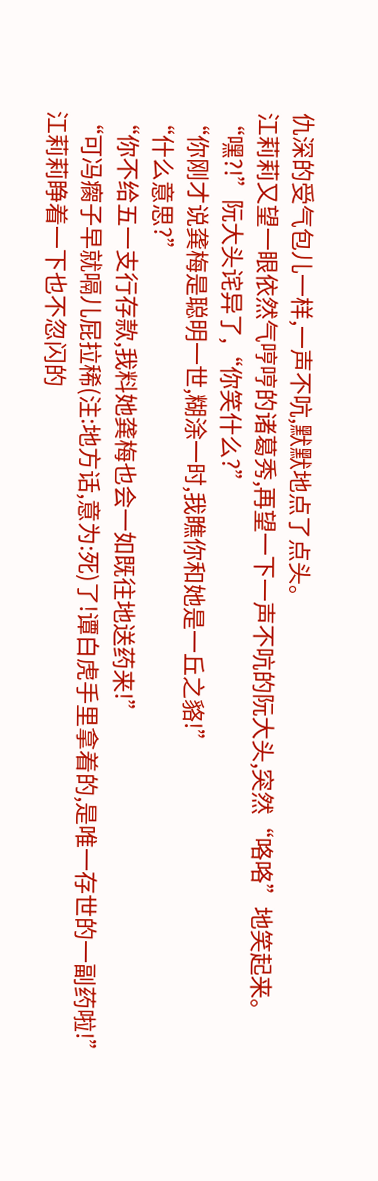仇深的受气包儿一样,一声不吭,默默地点了点头。
江莉莉又望一眼依然气哼哼的诸葛秀,再望一下一声不吭的阮大头,突然“咯咯”地笑起来。
“嘿?!”阮大头诧异了,“你笑什么?”
“你刚才说龚梅是聪明一世,糊涂一时,我瞧你和她是一丘之貉!”
“什么意思?”
“你不给五一支行存款,我料她龚梅也会一如既往地送药来!”
“可冯瘸子早就嗝儿屁拉稀(注:地方话,意为:死)了!谭白虎手里拿着的,是唯一存世的一副药啦!”
江莉莉睁着一下也不忽闪的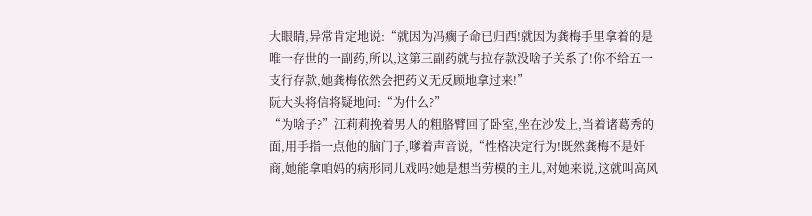大眼睛,异常肯定地说:“就因为冯瘸子命已归西!就因为龚梅手里拿着的是唯一存世的一副药,所以,这第三副药就与拉存款没啥子关系了!你不给五一支行存款,她龚梅依然会把药义无反顾地拿过来!”
阮大头将信将疑地问:“为什么?”
“为啥子?”江莉莉挽着男人的粗胳臂回了卧室,坐在沙发上,当着诸葛秀的面,用手指一点他的脑门子,嗲着声音说,“性格决定行为!既然龚梅不是奸商,她能拿咱妈的病形同儿戏吗?她是想当劳模的主儿,对她来说,这就叫高风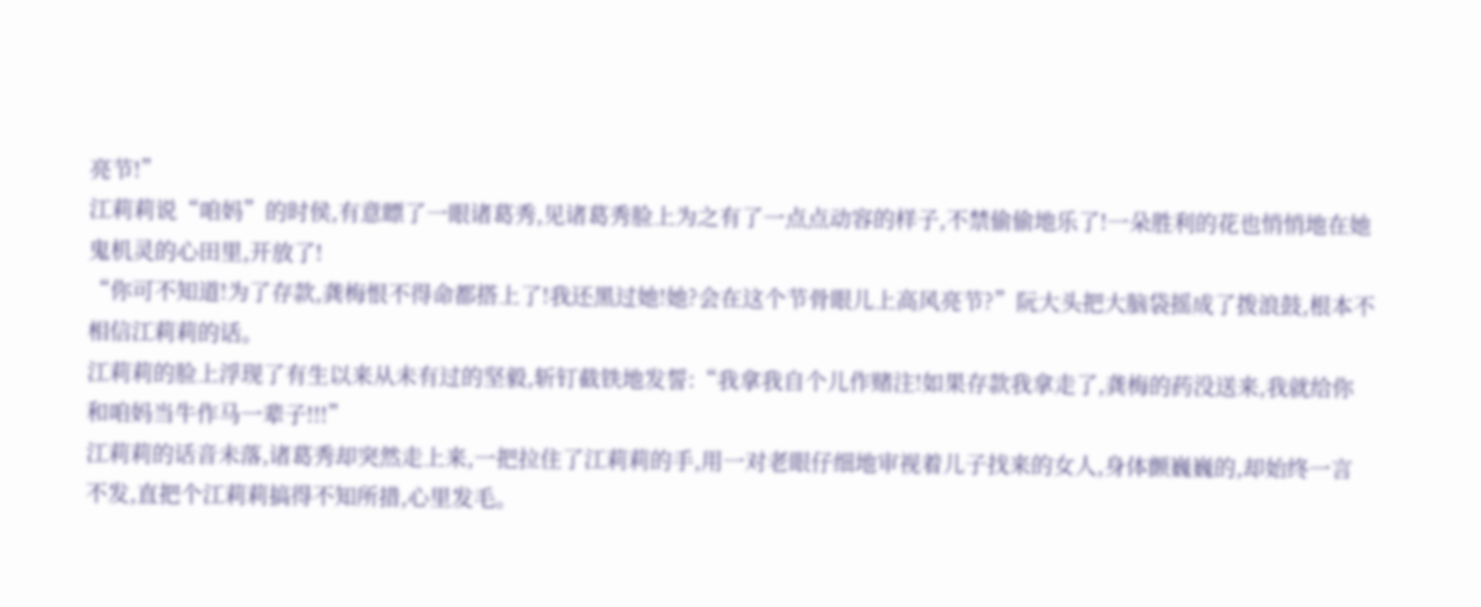亮节!”
江莉莉说“咱妈”的时侯,有意瞟了一眼诸葛秀,见诸葛秀脸上为之有了一点点动容的样子,不禁偷偷地乐了!一朵胜利的花也悄悄地在她鬼机灵的心田里,开放了!
“你可不知道!为了存款,龚梅恨不得命都搭上了!我还黑过她!她?会在这个节骨眼儿上高风亮节?”阮大头把大脑袋摇成了拨浪鼓,根本不相信江莉莉的话。
江莉莉的脸上浮现了有生以来从未有过的坚毅,斩钉截铁地发誓:“我拿我自个儿作赌注!如果存款我拿走了,龚梅的药没送来,我就给你和咱妈当牛作马一辈子!!!”
江莉莉的话音未落,诸葛秀却突然走上来,一把拉住了江莉莉的手,用一对老眼仔细地审视着儿子找来的女人,身体颤巍巍的,却始终一言不发,直把个江莉莉搞得不知所措,心里发毛。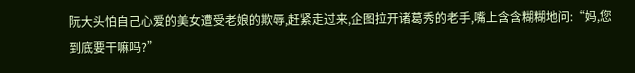阮大头怕自己心爱的美女遭受老娘的欺辱,赶紧走过来,企图拉开诸葛秀的老手,嘴上含含糊糊地问:“妈,您到底要干嘛吗?”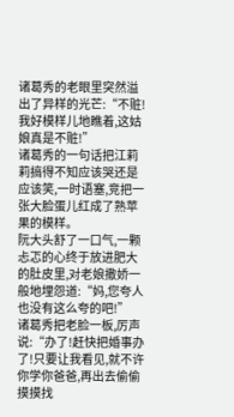诸葛秀的老眼里突然溢出了异样的光芒:“不赃!我好模样儿地瞧着,这姑娘真是不赃!”
诸葛秀的一句话把江莉莉搞得不知应该哭还是应该笑,一时语塞,竞把一张大脸蛋儿红成了熟苹果的模样。
阮大头舒了一口气,一颗忐忑的心终于放进肥大的肚皮里,对老娘撒娇一般地埋怨道:“妈,您夸人也没有这么夸的吧!”
诸葛秀把老脸一板,厉声说:“办了!赶快把婚事办了!只要让我看见,就不许你学你爸爸,再出去偷偷摸摸找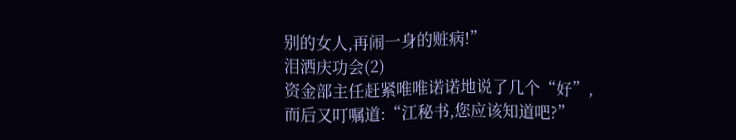别的女人,再闹一身的赃病!”
泪洒庆功会(2)
资金部主任赶紧唯唯诺诺地说了几个“好”,而后又叮嘱道:“江秘书,您应该知道吧?”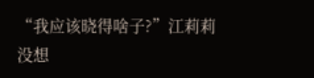“我应该晓得啥子?”江莉莉没想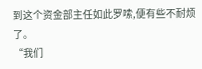到这个资金部主任如此罗嗦,便有些不耐烦了。
“我们